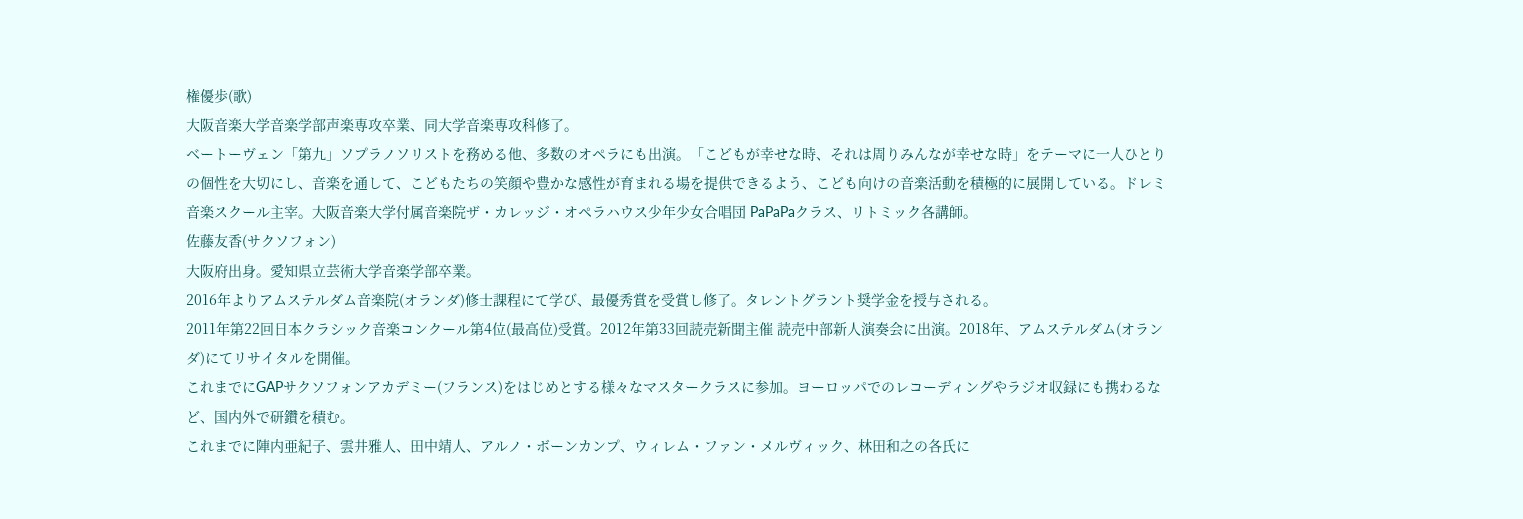権優歩(歌)
大阪音楽大学音楽学部声楽専攻卒業、同大学音楽専攻科修了。
ベートーヴェン「第九」ソプラノソリストを務める他、多数のオペラにも出演。「こどもが幸せな時、それは周りみんなが幸せな時」をテーマに一人ひとりの個性を大切にし、音楽を通して、こどもたちの笑顔や豊かな感性が育まれる場を提供できるよう、こども向けの音楽活動を積極的に展開している。ドレミ音楽スクール主宰。大阪音楽大学付属音楽院ザ・カレッジ・オペラハウス少年少女合唱団 PaPaPaクラス、リトミック各講師。
佐藤友香(サクソフォン)
大阪府出身。愛知県立芸術大学音楽学部卒業。
2016年よりアムステルダム音楽院(オランダ)修士課程にて学び、最優秀賞を受賞し修了。タレントグラント奨学金を授与される。
2011年第22回日本クラシック音楽コンクール第4位(最高位)受賞。2012年第33回読売新聞主催 読売中部新人演奏会に出演。2018年、アムステルダム(オランダ)にてリサイタルを開催。
これまでにGAPサクソフォンアカデミー(フランス)をはじめとする様々なマスタークラスに参加。ヨーロッパでのレコーディングやラジオ収録にも携わるなど、国内外で研鑽を積む。
これまでに陣内亜紀子、雲井雅人、田中靖人、アルノ・ボーンカンプ、ウィレム・ファン・メルヴィック、林田和之の各氏に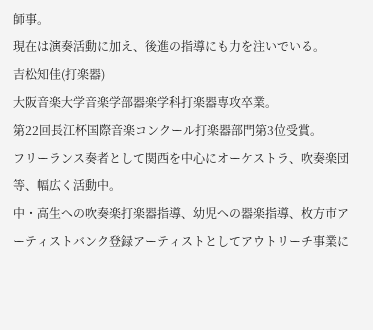師事。
現在は演奏活動に加え、後進の指導にも力を注いでいる。
吉松知佳(打楽器)
大阪音楽大学音楽学部器楽学科打楽器専攻卒業。
第22回長江杯国際音楽コンクール打楽器部門第3位受賞。
フリーランス奏者として関西を中心にオーケストラ、吹奏楽団等、幅広く活動中。
中・高生への吹奏楽打楽器指導、幼児への器楽指導、枚方市アーティストバンク登録アーティストとしてアウトリーチ事業に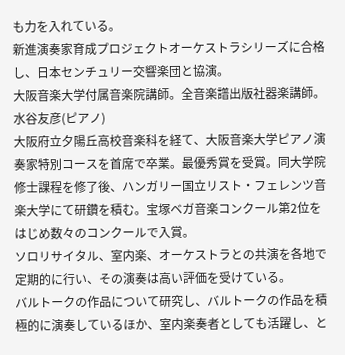も力を入れている。
新進演奏家育成プロジェクトオーケストラシリーズに合格し、日本センチュリー交響楽団と協演。
大阪音楽大学付属音楽院講師。全音楽譜出版社器楽講師。
水谷友彦(ピアノ)
大阪府立夕陽丘高校音楽科を経て、大阪音楽大学ピアノ演奏家特別コースを首席で卒業。最優秀賞を受賞。同大学院修士課程を修了後、ハンガリー国立リスト・フェレンツ音楽大学にて研鑽を積む。宝塚ベガ音楽コンクール第2位をはじめ数々のコンクールで入賞。
ソロリサイタル、室内楽、オーケストラとの共演を各地で定期的に行い、その演奏は高い評価を受けている。
バルトークの作品について研究し、バルトークの作品を積極的に演奏しているほか、室内楽奏者としても活躍し、と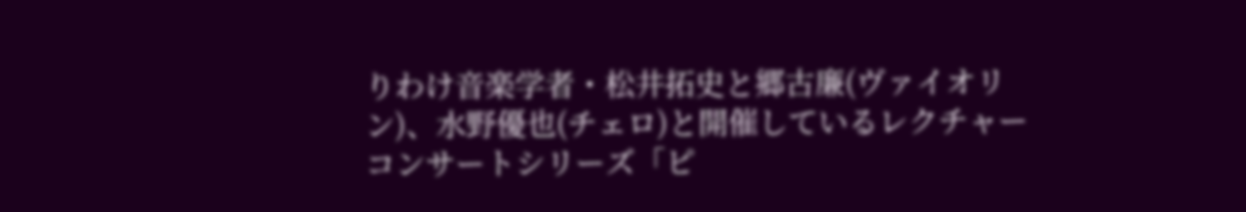りわけ⾳楽学者・松井拓史と郷古廉(ヴァイオリン)、⽔野優也(チェロ)と開催しているレクチャーコンサートシリーズ「ピ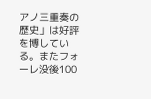アノ三重奏の歴史」は好評を博している。またフォーレ没後100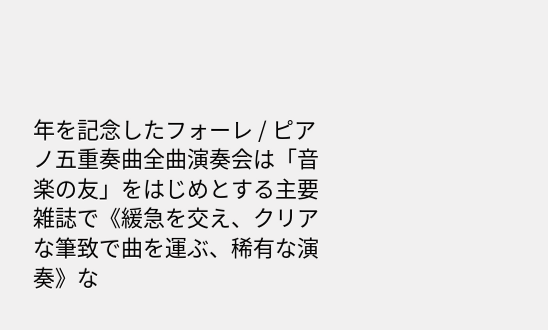年を記念したフォーレ / ピアノ五重奏曲全曲演奏会は「音楽の友」をはじめとする主要雑誌で《緩急を交え、クリアな筆致で曲を運ぶ、稀有な演奏》な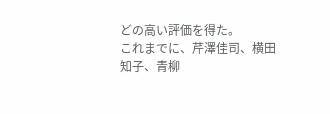どの高い評価を得た。
これまでに、芹澤佳司、横田知子、青柳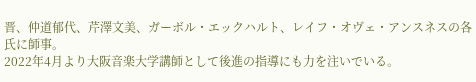晋、仲道郁代、芹澤文美、ガーボル・エックハルト、レイフ・オヴェ・アンスネスの各氏に師事。
2022年4月より大阪音楽大学講師として後進の指導にも力を注いでいる。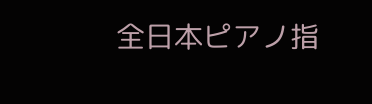全日本ピアノ指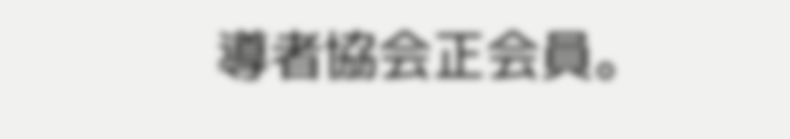導者協会正会員。